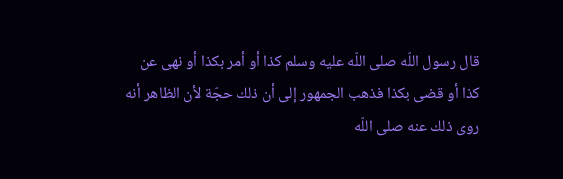قال رسول اللّه صلى اللّه عليه وسلم كذا أو أمر بكذا أو نهى عن كذا أو قضى بكذا فذهب الجمهور إلى أن ذلك حجّة لأن الظاهر أنه روى ذلك عنه صلى اللّه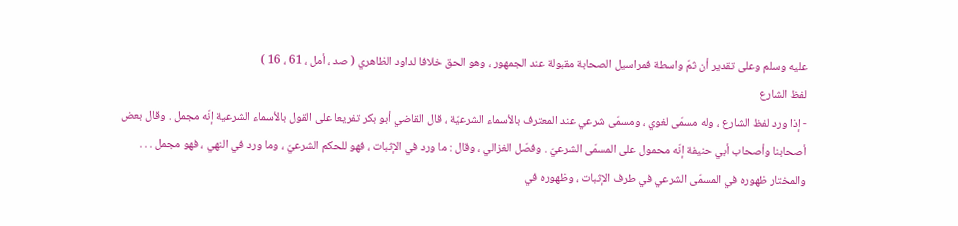عليه وسلم وعلى تقدير أن ثمّ واسطة فمراسيل الصحابة مقبولة عند الجمهور ، وهو الحق خلافا لداود الظاهري ( صد ، أمل ، 61 ، 16 )
لفظ الشارع
- إذا ورد لفظ الشارع ، وله مسمّى لغوي ، ومسمّى شرعي عند المعترف بالأسماء الشرعيّة ، قال القاضي أبو بكر تفريعا على القول بالأسماء الشرعية إنّه مجمل . وقال بعض أصحابنا وأصحاب أبي حنيفة إنّه محمول على المسمّى الشرعيّ . وفصّل الغزالي ، وقال : ما ورد في الإثبات ، فهو للحكم الشرعيّ ، وما ورد في النهي ، فهو مجمل . . . والمختار ظهوره في المسمّى الشرعي في طرف الإثبات ، وظهوره في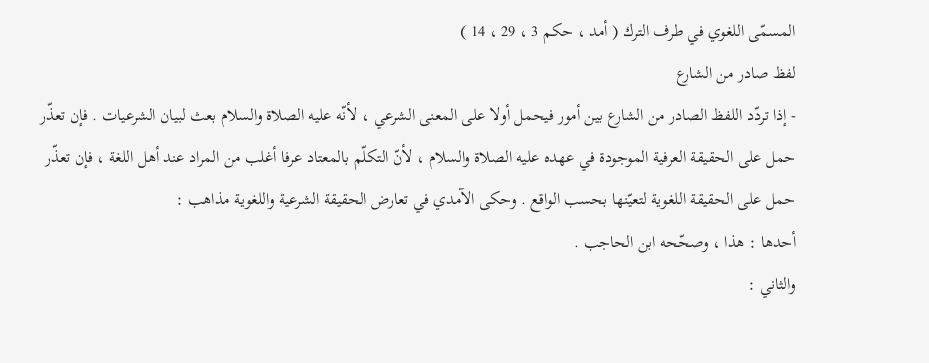المسمّى اللغوي في طرف الترك ( أمد ، حكم 3 ، 29 ، 14 )
لفظ صادر من الشارع
- إذا تردّد اللفظ الصادر من الشارع بين أمور فيحمل أولا على المعنى الشرعي ، لأنّه عليه الصلاة والسلام بعث لبيان الشرعيات . فإن تعذّر حمل على الحقيقة العرفية الموجودة في عهده عليه الصلاة والسلام ، لأنّ التكلّم بالمعتاد عرفا أغلب من المراد عند أهل اللغة ، فإن تعذّر حمل على الحقيقة اللغوية لتعيّنها بحسب الواقع . وحكى الآمدي في تعارض الحقيقة الشرعية واللغوية مذاهب :
أحدها : هذا ، وصحّحه ابن الحاجب .
والثاني :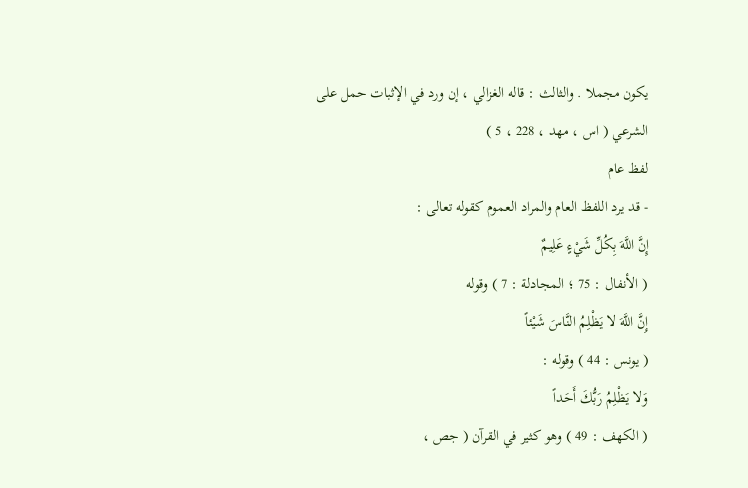يكون مجملا . والثالث : قاله الغزالي ، إن ورد في الإثبات حمل على الشرعي ( اس ، مهد ، 228 ، 5 )
لفظ عام
- قد يرد اللفظ العام والمراد العموم كقوله تعالى :
إِنَّ اللَّهَ بِكُلِّ شَيْءٍ عَلِيمٌ
( الأنفال : 75 ؛ المجادلة : 7 ) وقوله
إِنَّ اللَّهَ لا يَظْلِمُ النَّاسَ شَيْئاً
( يونس : 44 ) وقوله :
وَلا يَظْلِمُ رَبُّكَ أَحَداً
( الكهف : 49 ) وهو كثير في القرآن ( جص ،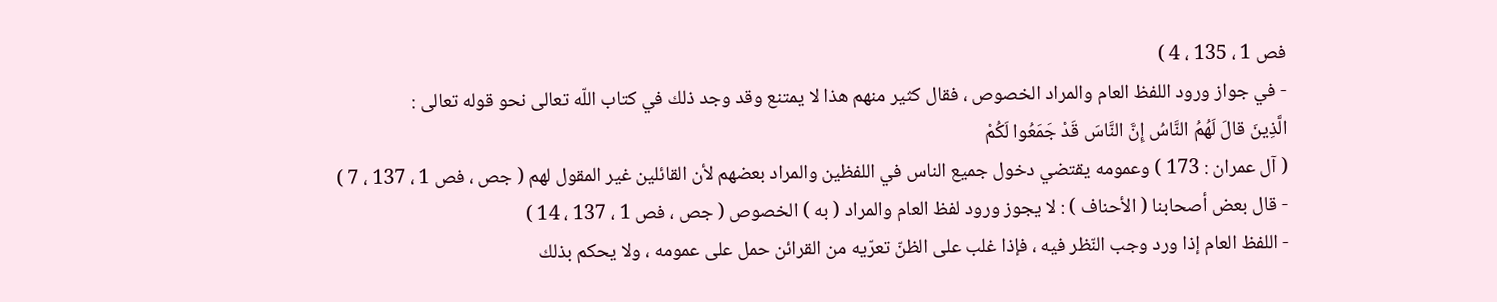فص 1 ، 135 ، 4 )
- في جواز ورود اللفظ العام والمراد الخصوص ، فقال كثير منهم هذا لا يمتنع وقد وجد ذلك في كتاب اللّه تعالى نحو قوله تعالى :
الَّذِينَ قالَ لَهُمُ النَّاسُ إِنَّ النَّاسَ قَدْ جَمَعُوا لَكُمْ
( آل عمران : 173 ) وعمومه يقتضي دخول جميع الناس في اللفظين والمراد بعضهم لأن القائلين غير المقول لهم ( جص ، فص 1 ، 137 ، 7 )
- قال بعض أصحابنا ( الأحناف ) : لا يجوز ورود لفظ العام والمراد ( به ) الخصوص ( جص ، فص 1 ، 137 ، 14 )
- اللفظ العام إذا ورد وجب النّظر فيه ، فإذا غلب على الظنّ تعرّيه من القرائن حمل على عمومه ، ولا يحكم بذلك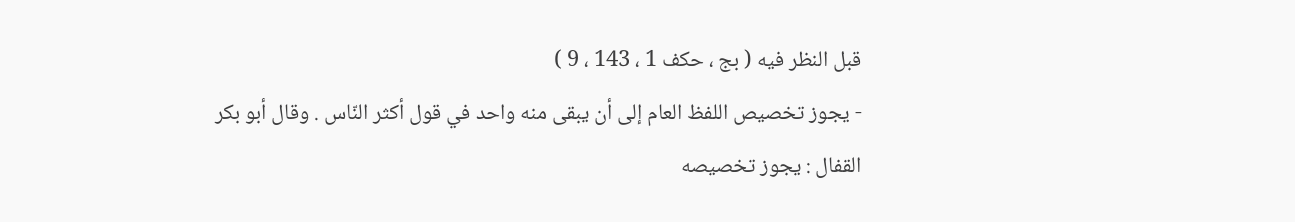قبل النظر فيه ( بج ، حكف 1 ، 143 ، 9 )
- يجوز تخصيص اللفظ العام إلى أن يبقى منه واحد في قول أكثر النّاس . وقال أبو بكر القفال : يجوز تخصيصه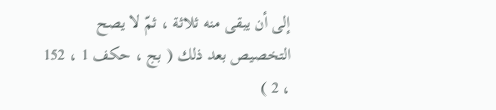إلى أن يبقى منه ثلاثة ، ثمّ لا يصح التخصيص بعد ذلك ( بج ، حكف 1 ، 152 ، 2 )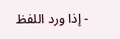- إذا ورد اللفظ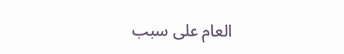العام على سبب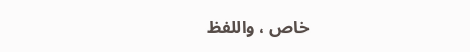خاص ، واللفظ